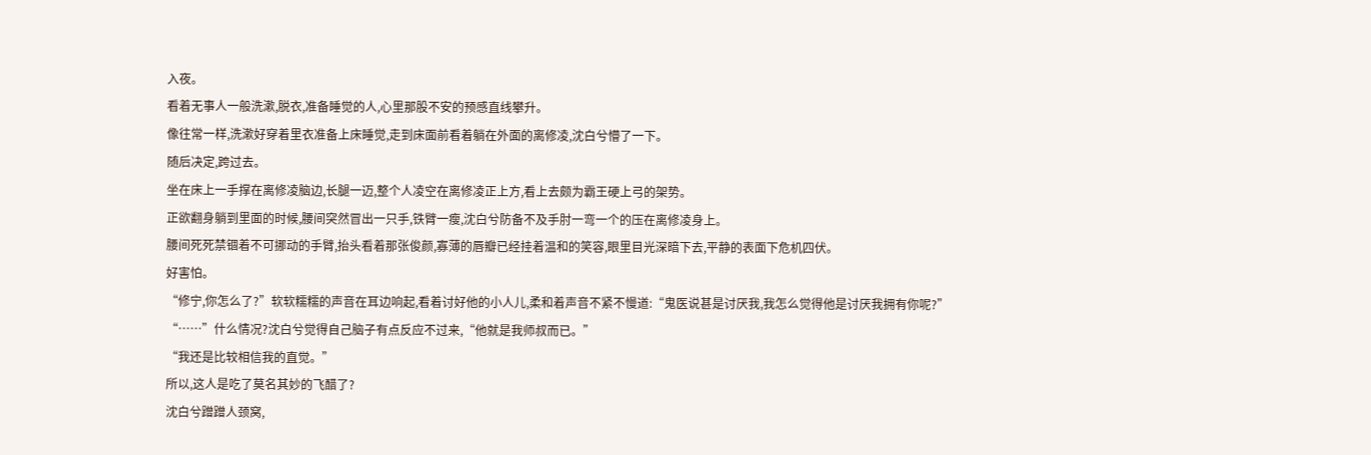入夜。
看着无事人一般洗漱,脱衣,准备睡觉的人,心里那股不安的预感直线攀升。
像往常一样,洗漱好穿着里衣准备上床睡觉,走到床面前看着躺在外面的离修凌,沈白兮懵了一下。
随后决定,跨过去。
坐在床上一手撑在离修凌脑边,长腿一迈,整个人凌空在离修凌正上方,看上去颇为霸王硬上弓的架势。
正欲翻身躺到里面的时候,腰间突然冒出一只手,铁臂一瘦,沈白兮防备不及手肘一弯一个的压在离修凌身上。
腰间死死禁锢着不可挪动的手臂,抬头看着那张俊颜,寡薄的唇瓣已经挂着温和的笑容,眼里目光深暗下去,平静的表面下危机四伏。
好害怕。
“修宁,你怎么了?”软软糯糯的声音在耳边响起,看着讨好他的小人儿,柔和着声音不紧不慢道:“鬼医说甚是讨厌我,我怎么觉得他是讨厌我拥有你呢?”
“……”什么情况?沈白兮觉得自己脑子有点反应不过来,“他就是我师叔而已。”
“我还是比较相信我的直觉。”
所以,这人是吃了莫名其妙的飞醋了?
沈白兮蹭蹭人颈窝,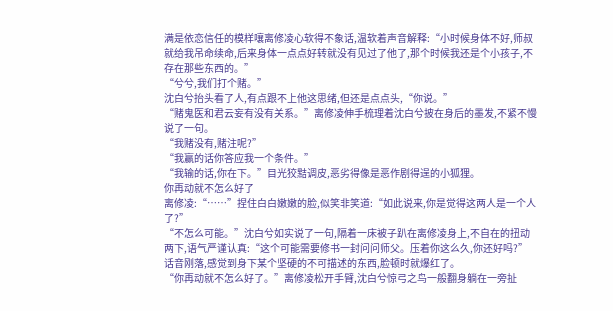满是依恋信任的模样嚷离修凌心软得不象话,温软着声音解释:“小时候身体不好,师叔就给我吊命续命,后来身体一点点好转就没有见过了他了,那个时候我还是个小孩子,不存在那些东西的。”
“兮兮,我们打个赌。”
沈白兮抬头看了人,有点跟不上他这思绪,但还是点点头,“你说。”
“赌鬼医和君云妄有没有关系。”离修凌伸手梳理着沈白兮披在身后的墨发,不紧不慢说了一句。
“我赌没有,赌注呢?”
“我赢的话你答应我一个条件。”
“我输的话,你在下。”目光狡黠调皮,恶劣得像是恶作剧得逞的小狐狸。
你再动就不怎么好了
离修凌:“……”捏住白白嫩嫩的脸,似笑非笑道:“如此说来,你是觉得这两人是一个人了?”
“不怎么可能。”沈白兮如实说了一句,隔着一床被子趴在离修凌身上,不自在的扭动两下,语气严谨认真:“这个可能需要修书一封问问师父。压着你这么久,你还好吗?”
话音刚落,感觉到身下某个坚硬的不可描述的东西,脸顿时就爆红了。
“你再动就不怎么好了。”离修凌松开手臂,沈白兮惊弓之鸟一般翻身躺在一旁扯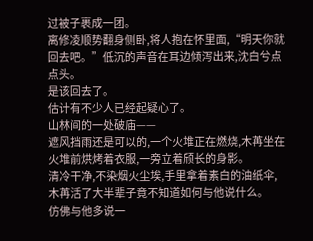过被子裹成一团。
离修凌顺势翻身侧卧,将人抱在怀里面,“明天你就回去吧。”低沉的声音在耳边倾泻出来,沈白兮点点头。
是该回去了。
估计有不少人已经起疑心了。
山林间的一处破庙——
遮风挡雨还是可以的,一个火堆正在燃烧,木苒坐在火堆前烘烤着衣服,一旁立着颀长的身影。
清冷干净,不染烟火尘埃,手里拿着素白的油纸伞,木苒活了大半辈子竟不知道如何与他说什么。
仿佛与他多说一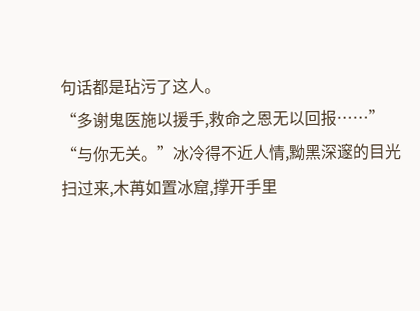句话都是玷污了这人。
“多谢鬼医施以援手,救命之恩无以回报……”
“与你无关。”冰冷得不近人情,黝黑深邃的目光扫过来,木苒如置冰窟,撑开手里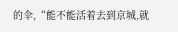的伞,“能不能活着去到京城,就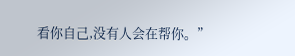看你自己,没有人会在帮你。”